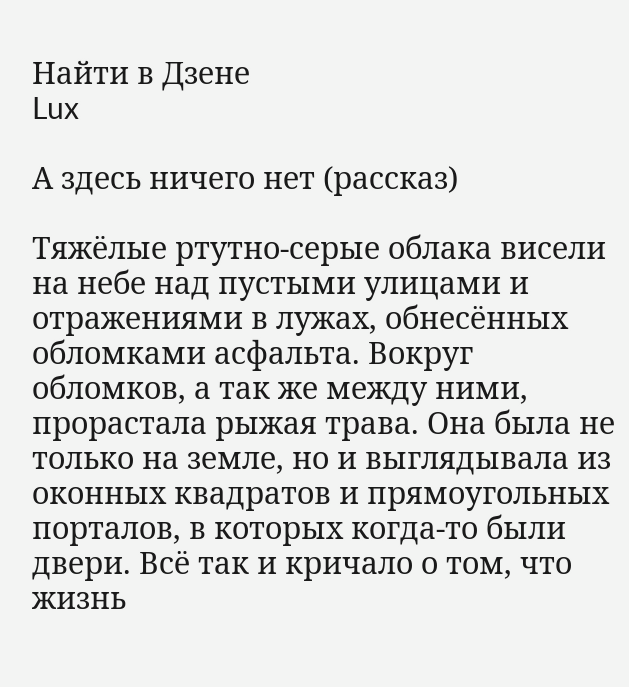Найти в Дзене
Lux

А здесь ничего нет (рассказ)

Тяжёлые ртутно-серые облака висели на небе над пустыми улицами и отражениями в лужах, обнесённых обломками асфальта. Вокруг обломков, а так же между ними, прорастала рыжая трава. Она была не только на земле, но и выглядывала из оконных квадратов и прямоугольных порталов, в которых когда-то были двери. Всё так и кричало о том, что жизнь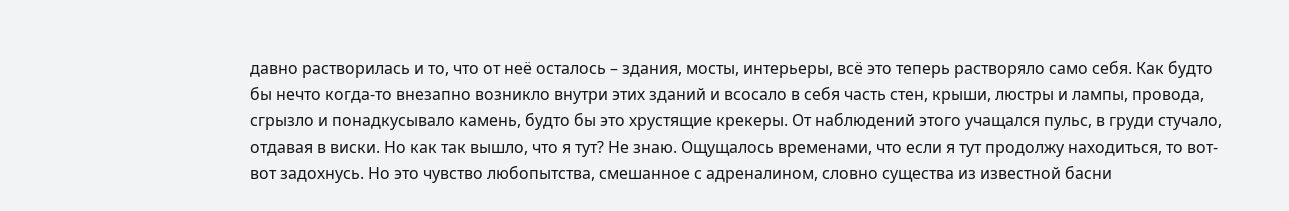давно растворилась и то, что от неё осталось – здания, мосты, интерьеры, всё это теперь растворяло само себя. Как будто бы нечто когда-то внезапно возникло внутри этих зданий и всосало в себя часть стен, крыши, люстры и лампы, провода, сгрызло и понадкусывало камень, будто бы это хрустящие крекеры. От наблюдений этого учащался пульс, в груди стучало, отдавая в виски. Но как так вышло, что я тут? Не знаю. Ощущалось временами, что если я тут продолжу находиться, то вот-вот задохнусь. Но это чувство любопытства, смешанное с адреналином, словно существа из известной басни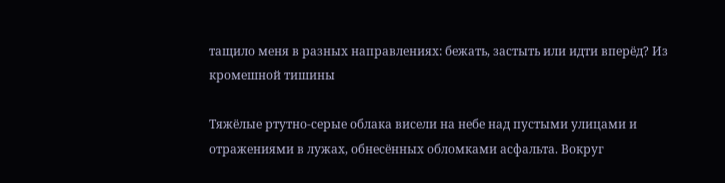тащило меня в разных направлениях: бежать, застыть или идти вперёд? Из кромешной тишины

Тяжёлые ртутно-серые облака висели на небе над пустыми улицами и отражениями в лужах, обнесённых обломками асфальта. Вокруг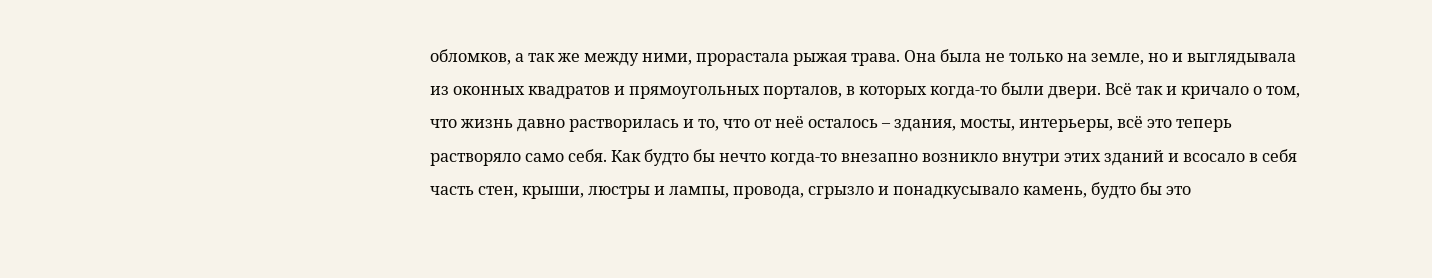обломков, а так же между ними, прорастала рыжая трава. Она была не только на земле, но и выглядывала из оконных квадратов и прямоугольных порталов, в которых когда-то были двери. Всё так и кричало о том, что жизнь давно растворилась и то, что от неё осталось – здания, мосты, интерьеры, всё это теперь растворяло само себя. Как будто бы нечто когда-то внезапно возникло внутри этих зданий и всосало в себя часть стен, крыши, люстры и лампы, провода, сгрызло и понадкусывало камень, будто бы это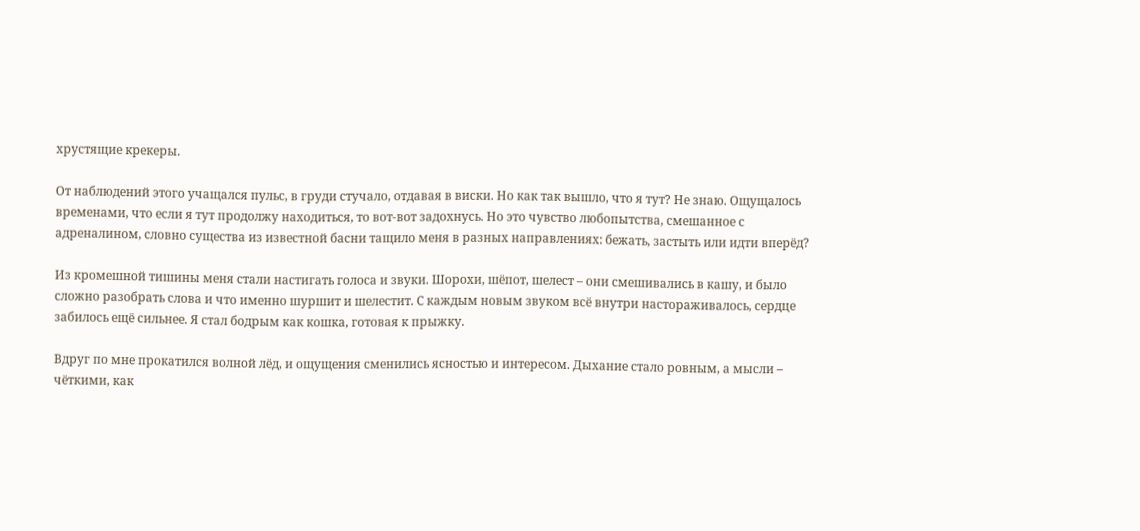хрустящие крекеры.

От наблюдений этого учащался пульс, в груди стучало, отдавая в виски. Но как так вышло, что я тут? Не знаю. Ощущалось временами, что если я тут продолжу находиться, то вот-вот задохнусь. Но это чувство любопытства, смешанное с адреналином, словно существа из известной басни тащило меня в разных направлениях: бежать, застыть или идти вперёд?

Из кромешной тишины меня стали настигать голоса и звуки. Шорохи, шёпот, шелест – они смешивались в кашу, и было сложно разобрать слова и что именно шуршит и шелестит. С каждым новым звуком всё внутри настораживалось, сердце забилось ещё сильнее. Я стал бодрым как кошка, готовая к прыжку.

Вдруг по мне прокатился волной лёд, и ощущения сменились ясностью и интересом. Дыхание стало ровным, а мысли – чёткими, как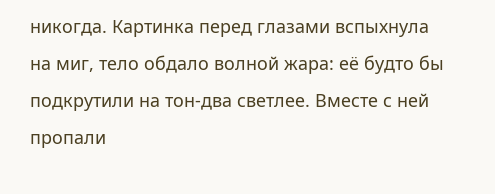никогда. Картинка перед глазами вспыхнула на миг, тело обдало волной жара: её будто бы подкрутили на тон-два светлее. Вместе с ней пропали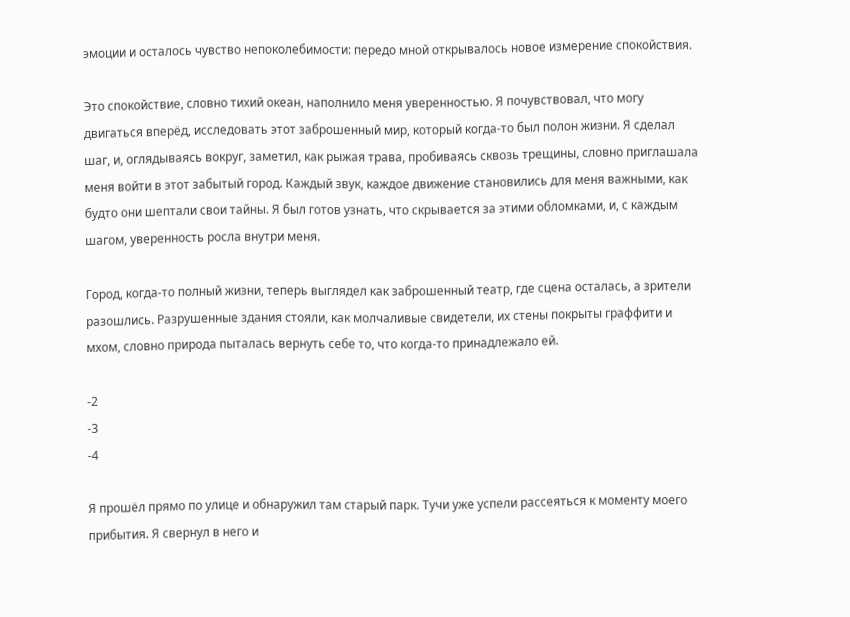эмоции и осталось чувство непоколебимости: передо мной открывалось новое измерение спокойствия.

Это спокойствие, словно тихий океан, наполнило меня уверенностью. Я почувствовал, что могу двигаться вперёд, исследовать этот заброшенный мир, который когда-то был полон жизни. Я сделал шаг, и, оглядываясь вокруг, заметил, как рыжая трава, пробиваясь сквозь трещины, словно приглашала меня войти в этот забытый город. Каждый звук, каждое движение становились для меня важными, как будто они шептали свои тайны. Я был готов узнать, что скрывается за этими обломками, и, с каждым шагом, уверенность росла внутри меня.

Город, когда-то полный жизни, теперь выглядел как заброшенный театр, где сцена осталась, а зрители разошлись. Разрушенные здания стояли, как молчаливые свидетели, их стены покрыты граффити и мхом, словно природа пыталась вернуть себе то, что когда-то принадлежало ей.

-2
-3
-4

Я прошёл прямо по улице и обнаружил там старый парк. Тучи уже успели рассеяться к моменту моего прибытия. Я свернул в него и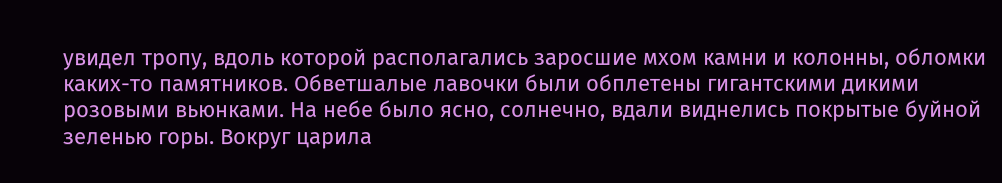увидел тропу, вдоль которой располагались заросшие мхом камни и колонны, обломки каких-то памятников. Обветшалые лавочки были обплетены гигантскими дикими розовыми вьюнками. На небе было ясно, солнечно, вдали виднелись покрытые буйной зеленью горы. Вокруг царила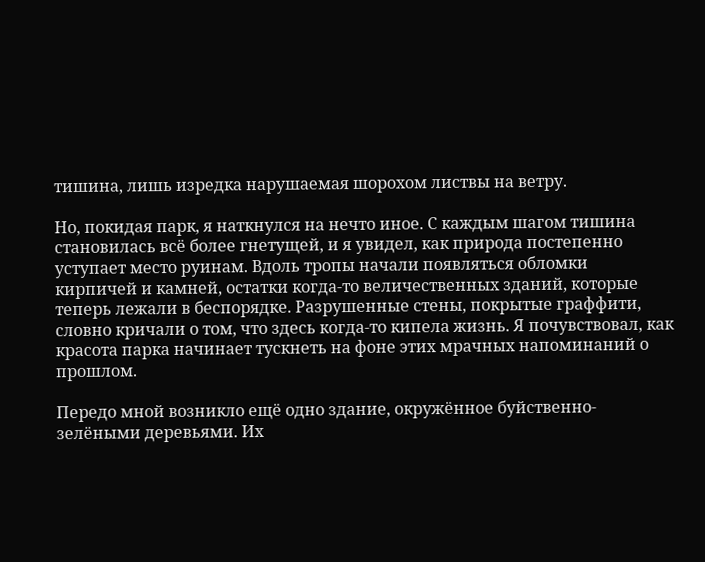тишина, лишь изредка нарушаемая шорохом листвы на ветру.

Но, покидая парк, я наткнулся на нечто иное. С каждым шагом тишина становилась всё более гнетущей, и я увидел, как природа постепенно уступает место руинам. Вдоль тропы начали появляться обломки кирпичей и камней, остатки когда-то величественных зданий, которые теперь лежали в беспорядке. Разрушенные стены, покрытые граффити, словно кричали о том, что здесь когда-то кипела жизнь. Я почувствовал, как красота парка начинает тускнеть на фоне этих мрачных напоминаний о прошлом.

Передо мной возникло ещё одно здание, окружённое буйственно-зелёными деревьями. Их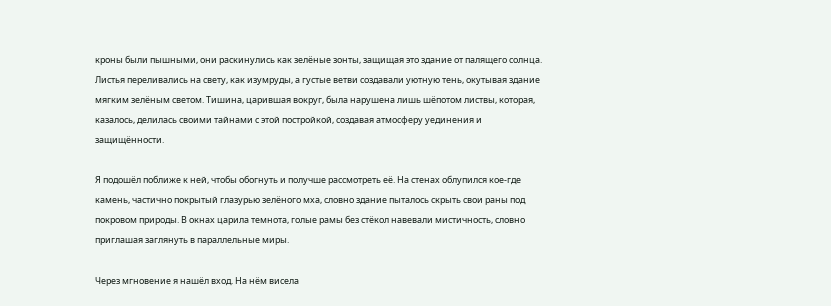кроны были пышными, они раскинулись как зелёные зонты, защищая это здание от палящего солнца. Листья переливались на свету, как изумруды, а густые ветви создавали уютную тень, окутывая здание мягким зелёным светом. Тишина, царившая вокруг, была нарушена лишь шёпотом листвы, которая, казалось, делилась своими тайнами с этой постройкой, создавая атмосферу уединения и защищённости.

Я подошёл поближе к ней, чтобы обогнуть и получше рассмотреть её. На стенах облупился кое-где камень, частично покрытый глазурью зелёного мха, словно здание пыталось скрыть свои раны под покровом природы. В окнах царила темнота, голые рамы без стёкол навевали мистичность, словно приглашая заглянуть в параллельные миры.

Через мгновение я нашёл вход. На нём висела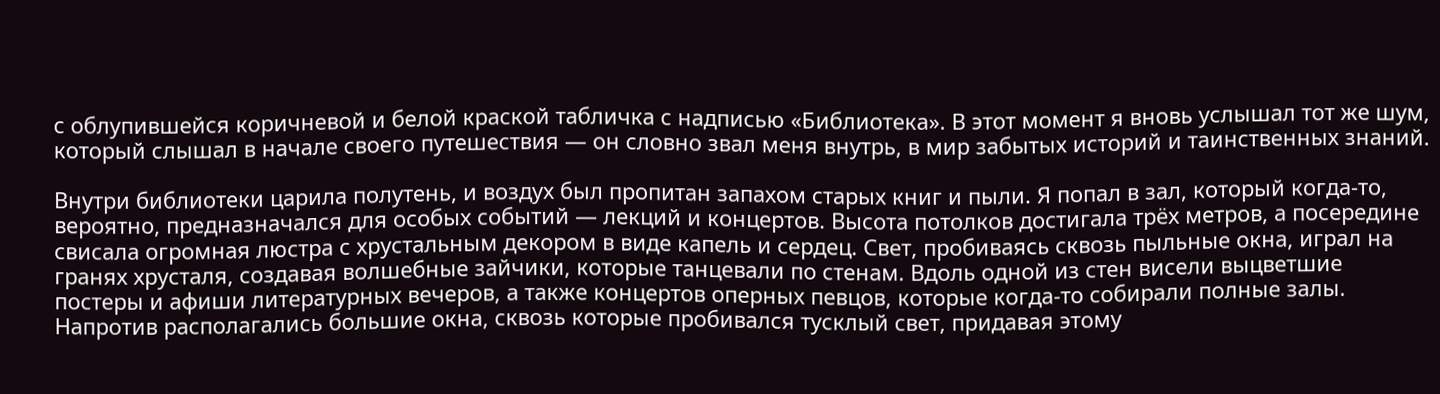с облупившейся коричневой и белой краской табличка с надписью «Библиотека». В этот момент я вновь услышал тот же шум, который слышал в начале своего путешествия — он словно звал меня внутрь, в мир забытых историй и таинственных знаний.

Внутри библиотеки царила полутень, и воздух был пропитан запахом старых книг и пыли. Я попал в зал, который когда-то, вероятно, предназначался для особых событий — лекций и концертов. Высота потолков достигала трёх метров, а посередине свисала огромная люстра с хрустальным декором в виде капель и сердец. Свет, пробиваясь сквозь пыльные окна, играл на гранях хрусталя, создавая волшебные зайчики, которые танцевали по стенам. Вдоль одной из стен висели выцветшие постеры и афиши литературных вечеров, а также концертов оперных певцов, которые когда-то собирали полные залы. Напротив располагались большие окна, сквозь которые пробивался тусклый свет, придавая этому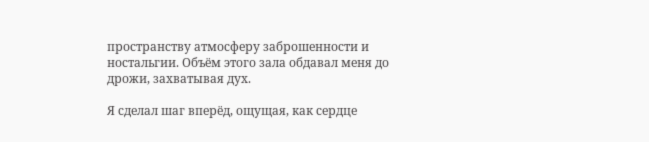пространству атмосферу заброшенности и ностальгии. Объём этого зала обдавал меня до дрожи, захватывая дух.

Я сделал шаг вперёд, ощущая, как сердце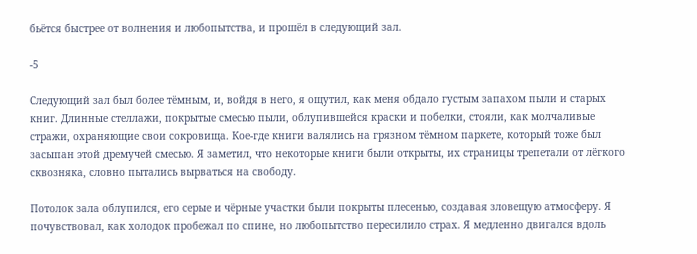бьётся быстрее от волнения и любопытства, и прошёл в следующий зал.

-5

Следующий зал был более тёмным, и, войдя в него, я ощутил, как меня обдало густым запахом пыли и старых книг. Длинные стеллажи, покрытые смесью пыли, облупившейся краски и побелки, стояли, как молчаливые стражи, охраняющие свои сокровища. Кое-где книги валялись на грязном тёмном паркете, который тоже был засыпан этой дремучей смесью. Я заметил, что некоторые книги были открыты, их страницы трепетали от лёгкого сквозняка, словно пытались вырваться на свободу.

Потолок зала облупился, его серые и чёрные участки были покрыты плесенью, создавая зловещую атмосферу. Я почувствовал, как холодок пробежал по спине, но любопытство пересилило страх. Я медленно двигался вдоль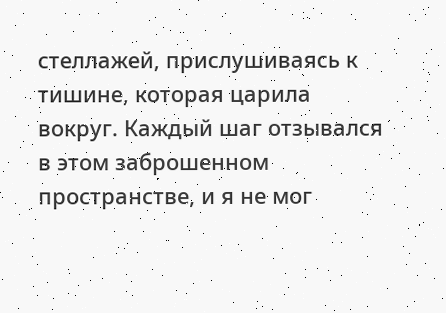стеллажей, прислушиваясь к тишине, которая царила вокруг. Каждый шаг отзывался в этом заброшенном пространстве, и я не мог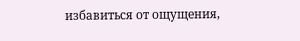избавиться от ощущения,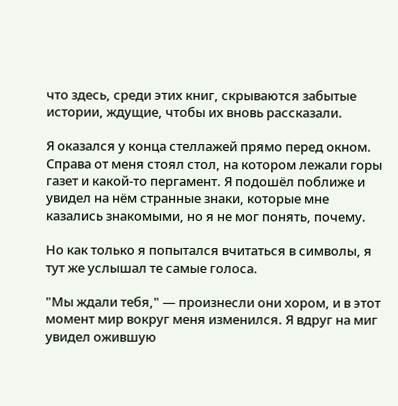что здесь, среди этих книг, скрываются забытые истории, ждущие, чтобы их вновь рассказали.

Я оказался у конца стеллажей прямо перед окном. Справа от меня стоял стол, на котором лежали горы газет и какой-то пергамент. Я подошёл поближе и увидел на нём странные знаки, которые мне казались знакомыми, но я не мог понять, почему.

Но как только я попытался вчитаться в символы, я тут же услышал те самые голоса.

"Мы ждали тебя," — произнесли они хором, и в этот момент мир вокруг меня изменился. Я вдруг на миг увидел ожившую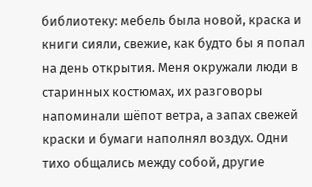библиотеку: мебель была новой, краска и книги сияли, свежие, как будто бы я попал на день открытия. Меня окружали люди в старинных костюмах, их разговоры напоминали шёпот ветра, а запах свежей краски и бумаги наполнял воздух. Одни тихо общались между собой, другие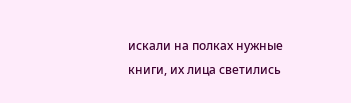искали на полках нужные книги, их лица светились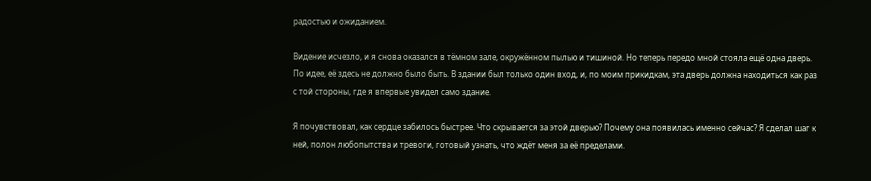радостью и ожиданием.

Видение исчезло, и я снова оказался в тёмном зале, окружённом пылью и тишиной. Но теперь передо мной стояла ещё одна дверь. По идее, её здесь не должно было быть. В здании был только один вход, и, по моим прикидкам, эта дверь должна находиться как раз с той стороны, где я впервые увидел само здание.

Я почувствовал, как сердце забилось быстрее. Что скрывается за этой дверью? Почему она появилась именно сейчас? Я сделал шаг к ней, полон любопытства и тревоги, готовый узнать, что ждёт меня за её пределами.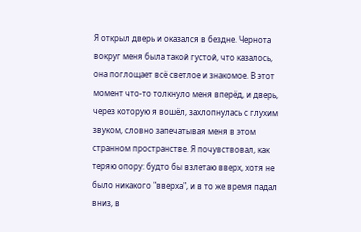Я открыл дверь и оказался в бездне. Чернота вокруг меня была такой густой, что казалось, она поглощает всё светлое и знакомое. В этот момент что-то толкнуло меня вперёд, и дверь, через которую я вошёл, захлопнулась с глухим звуком, словно запечатывая меня в этом странном пространстве. Я почувствовал, как теряю опору: будто бы взлетаю вверх, хотя не было никакого "вверха", и в то же время падал вниз, в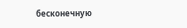бесконечную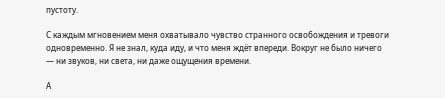пустоту.

С каждым мгновением меня охватывало чувство странного освобождения и тревоги одновременно. Я не знал, куда иду, и что меня ждёт впереди. Вокруг не было ничего — ни звуков, ни света, ни даже ощущения времени.

А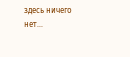здесь ничего нет...